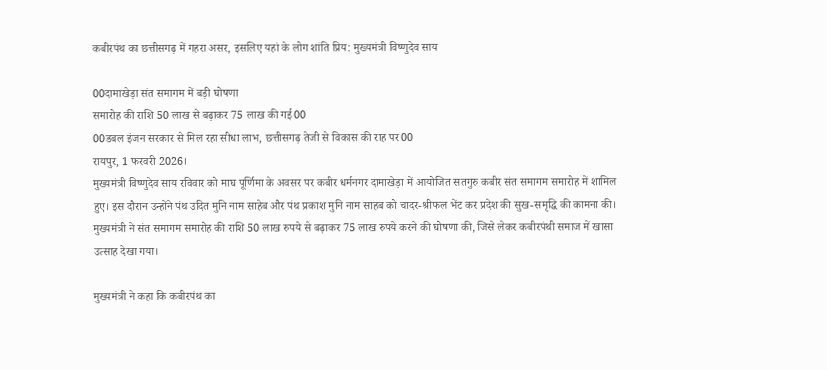कबीरपंथ का छत्तीसगढ़ में गहरा असर, इसलिए यहां के लोग शांति प्रिय: मुख्यमंत्री विष्णुदेव साय

00दामाखेड़ा संत समागम में बड़ी घोषणा
समारोह की राशि 50 लाख से बढ़ाकर 75 लाख की गई00
00डबल इंजन सरकार से मिल रहा सीधा लाभ, छत्तीसगढ़ तेजी से विकास की राह पर00
रायपुर, 1 फरवरी 2026।
मुख्यमंत्री विष्णुदेव साय रविवार को माघ पूर्णिमा के अवसर पर कबीर धर्मनगर दामाखेड़ा में आयोजित सतगुरु कबीर संत समागम समारोह में शामिल हुए। इस दौरान उन्होंने पंथ उदित मुनि नाम साहेब और पंथ प्रकाश मुनि नाम साहब को चादर-श्रीफल भेंट कर प्रदेश की सुख-समृद्धि की कामना की।
मुख्यमंत्री ने संत समागम समारोह की राशि 50 लाख रुपये से बढ़ाकर 75 लाख रुपये करने की घोषणा की, जिसे लेकर कबीरपंथी समाज में खासा उत्साह देखा गया।

मुख्यमंत्री ने कहा कि कबीरपंथ का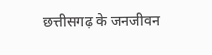छत्तीसगढ़ के जनजीवन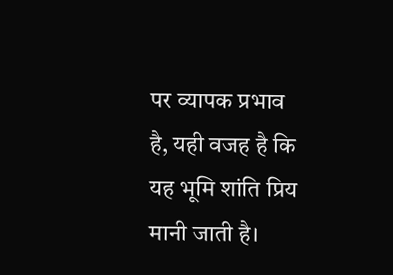पर व्यापक प्रभाव है, यही वजह है कि यह भूमि शांति प्रिय मानी जाती है।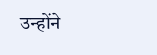उन्होंने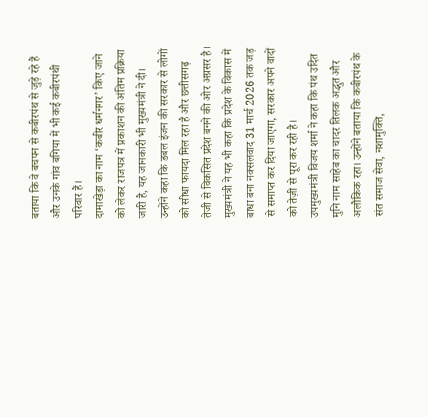बताया कि वे बचपन से कबीरपंथ से जुड़े रहे हैं और उनके गांव बगिया में भी कई कबीरपंथी परिवार हैं।
दामाखेड़ा का नाम ‘कबीर धर्मनगर’ किए जाने को लेकर राजपत्र में प्रकाशन की अंतिम प्रक्रिया जारी है, यह जानकारी भी मुख्यमंत्री ने दी।
उन्होंने कहा कि डबल इंजन की सरकार से लोगों को सीधा फायदा मिल रहा है और छत्तीसगढ़ तेजी से विकसित प्रदेश बनने की ओर अग्रसर है। मुख्यमंत्री ने यह भी कहा कि प्रदेश के विकास में बाधा बना नक्सलवाद 31 मार्च 2026 तक जड़ से समाप्त कर दिया जाएगा, सरकार अपने वादों को तेज़ी से पूरा कर रही है।
उपमुख्यमंत्री विजय शर्मा ने कहा कि पंथ उदित मुनि नाम साहेब का चादर तिलक अद्भुत और अलौकिक रहा। उन्होंने बताया कि कबीरपंथ के संत समाज सेवा, नशामुक्ति,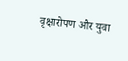वृक्षारोपण और युवा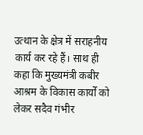उत्थान के क्षेत्र में सराहनीय कार्य कर रहे हैं। साथ ही कहा कि मुख्यमंत्री कबीर आश्रम के विकास कार्यों को लेकर सदैव गंभीर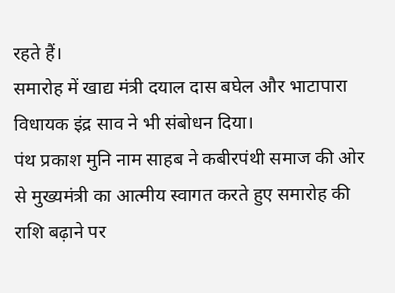रहते हैं।
समारोह में खाद्य मंत्री दयाल दास बघेल और भाटापारा विधायक इंद्र साव ने भी संबोधन दिया।
पंथ प्रकाश मुनि नाम साहब ने कबीरपंथी समाज की ओर से मुख्यमंत्री का आत्मीय स्वागत करते हुए समारोह की राशि बढ़ाने पर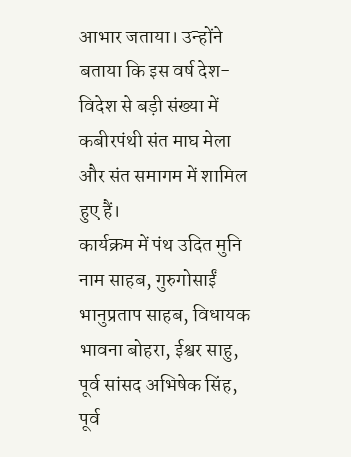आभार जताया। उन्होंने बताया कि इस वर्ष देश-विदेश से बड़ी संख्या में कबीरपंथी संत माघ मेला और संत समागम में शामिल हुए हैं।
कार्यक्रम में पंथ उदित मुनि नाम साहब, गुरुगोसाईं भानुप्रताप साहब, विधायक भावना बोहरा, ईश्वर साहु, पूर्व सांसद अभिषेक सिंह, पूर्व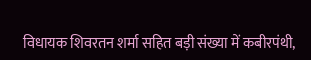विधायक शिवरतन शर्मा सहित बड़ी संख्या में कबीरपंथी,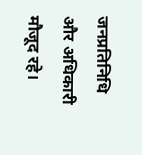जनप्रतिनिधि और अधिकारी मौजूद रहे।